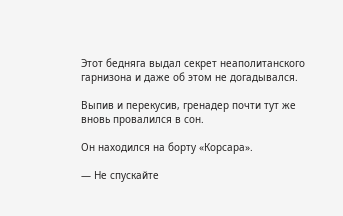Этот бедняга выдал секрет неаполитанского гарнизона и даже об этом не догадывался.

Выпив и перекусив, гренадер почти тут же вновь провалился в сон.

Он находился на борту «Корсара».

— Не спускайте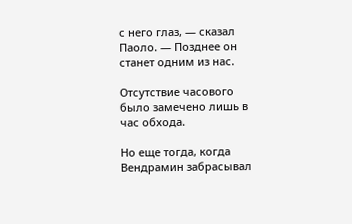с него глаз, — сказал Паоло. — Позднее он станет одним из нас.

Отсутствие часового было замечено лишь в час обхода.

Но еще тогда, когда Вендрамин забрасывал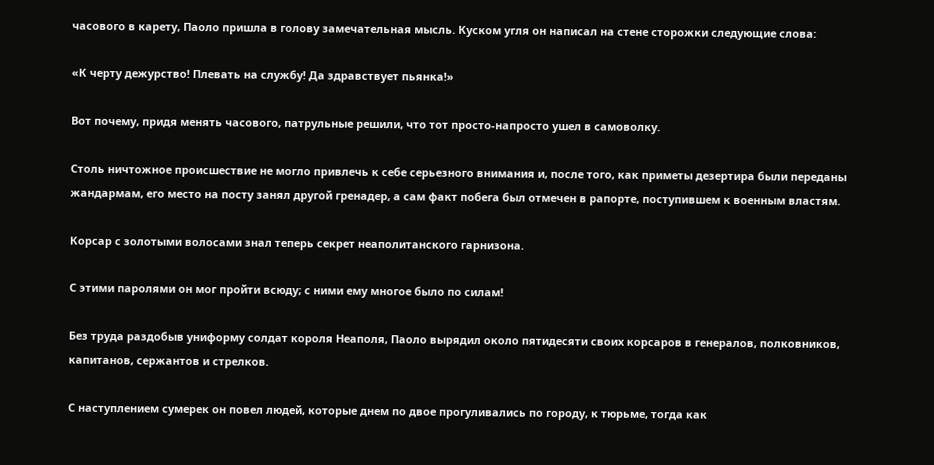часового в карету, Паоло пришла в голову замечательная мысль. Куском угля он написал на стене сторожки следующие слова:

«К черту дежурство! Плевать на службу! Да здравствует пьянка!»

Вот почему, придя менять часового, патрульные решили, что тот просто-напросто ушел в самоволку.

Столь ничтожное происшествие не могло привлечь к себе серьезного внимания и, после того, как приметы дезертира были переданы жандармам, его место на посту занял другой гренадер, а сам факт побега был отмечен в рапорте, поступившем к военным властям.

Корсар с золотыми волосами знал теперь секрет неаполитанского гарнизона.

С этими паролями он мог пройти всюду; с ними ему многое было по силам!

Без труда раздобыв униформу солдат короля Неаполя, Паоло вырядил около пятидесяти своих корсаров в генералов, полковников, капитанов, сержантов и стрелков.

С наступлением сумерек он повел людей, которые днем по двое прогуливались по городу, к тюрьме, тогда как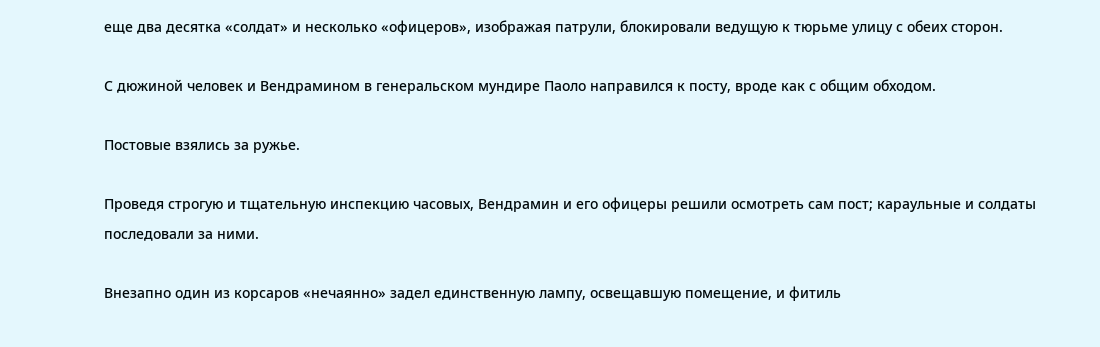еще два десятка «солдат» и несколько «офицеров», изображая патрули, блокировали ведущую к тюрьме улицу с обеих сторон.

С дюжиной человек и Вендрамином в генеральском мундире Паоло направился к посту, вроде как с общим обходом.

Постовые взялись за ружье.

Проведя строгую и тщательную инспекцию часовых, Вендрамин и его офицеры решили осмотреть сам пост; караульные и солдаты последовали за ними.

Внезапно один из корсаров «нечаянно» задел единственную лампу, освещавшую помещение, и фитиль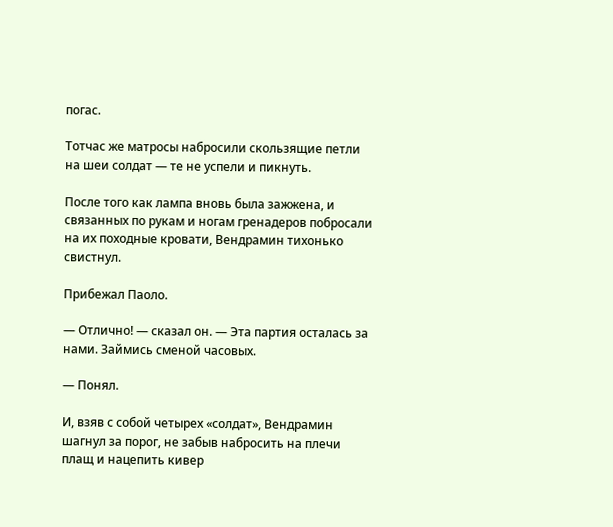погас.

Тотчас же матросы набросили скользящие петли на шеи солдат — те не успели и пикнуть.

После того как лампа вновь была зажжена, и связанных по рукам и ногам гренадеров побросали на их походные кровати, Вендрамин тихонько свистнул.

Прибежал Паоло.

— Отлично! — сказал он. — Эта партия осталась за нами. Займись сменой часовых.

— Понял.

И, взяв с собой четырех «солдат», Вендрамин шагнул за порог, не забыв набросить на плечи плащ и нацепить кивер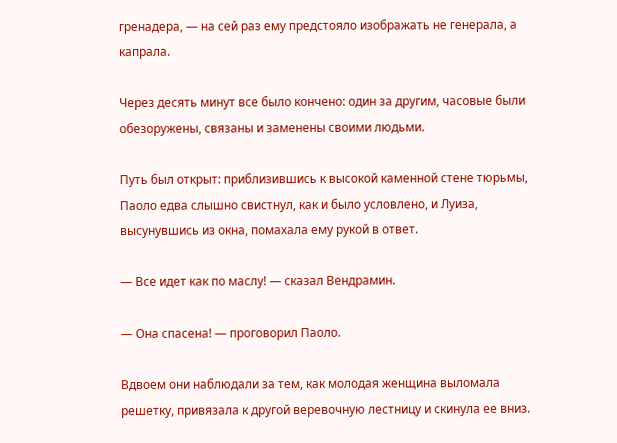гренадера, — на сей раз ему предстояло изображать не генерала, а капрала.

Через десять минут все было кончено: один за другим, часовые были обезоружены, связаны и заменены своими людьми.

Путь был открыт: приблизившись к высокой каменной стене тюрьмы, Паоло едва слышно свистнул, как и было условлено, и Луиза, высунувшись из окна, помахала ему рукой в ответ.

— Все идет как по маслу! — сказал Вендрамин.

— Она спасена! — проговорил Паоло.

Вдвоем они наблюдали за тем, как молодая женщина выломала решетку, привязала к другой веревочную лестницу и скинула ее вниз.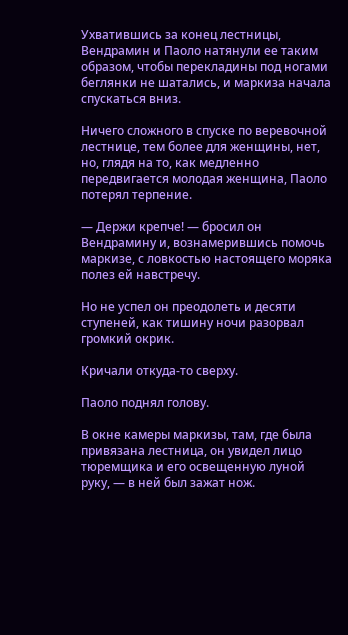Ухватившись за конец лестницы, Вендрамин и Паоло натянули ее таким образом, чтобы перекладины под ногами беглянки не шатались, и маркиза начала спускаться вниз.

Ничего сложного в спуске по веревочной лестнице, тем более для женщины, нет, но, глядя на то, как медленно передвигается молодая женщина, Паоло потерял терпение.

— Держи крепче! — бросил он Вендрамину и, вознамерившись помочь маркизе, с ловкостью настоящего моряка полез ей навстречу.

Но не успел он преодолеть и десяти ступеней, как тишину ночи разорвал громкий окрик.

Кричали откуда-то сверху.

Паоло поднял голову.

В окне камеры маркизы, там, где была привязана лестница, он увидел лицо тюремщика и его освещенную луной руку, — в ней был зажат нож.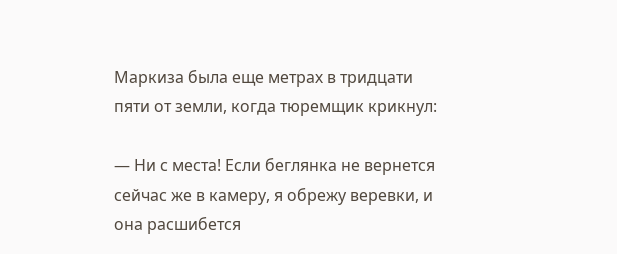Маркиза была еще метрах в тридцати пяти от земли, когда тюремщик крикнул:

— Ни с места! Если беглянка не вернется сейчас же в камеру, я обрежу веревки, и она расшибется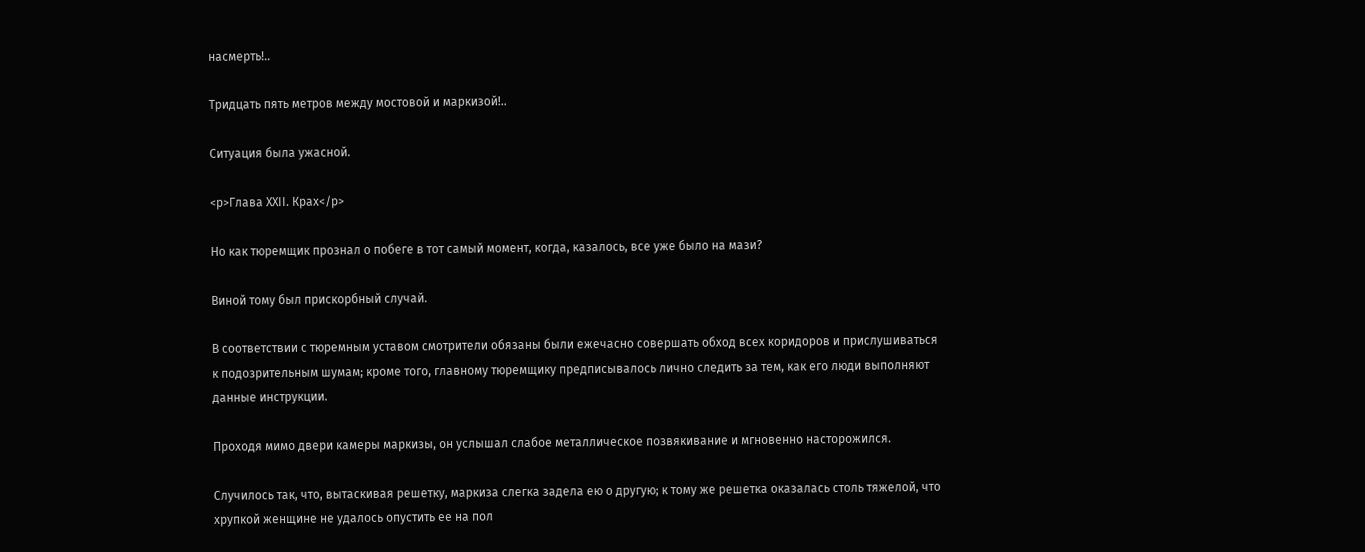насмерть!..

Тридцать пять метров между мостовой и маркизой!..

Ситуация была ужасной.

<p>Глава XXII. Крах</p>

Но как тюремщик прознал о побеге в тот самый момент, когда, казалось, все уже было на мази?

Виной тому был прискорбный случай.

В соответствии с тюремным уставом смотрители обязаны были ежечасно совершать обход всех коридоров и прислушиваться к подозрительным шумам; кроме того, главному тюремщику предписывалось лично следить за тем, как его люди выполняют данные инструкции.

Проходя мимо двери камеры маркизы, он услышал слабое металлическое позвякивание и мгновенно насторожился.

Случилось так, что, вытаскивая решетку, маркиза слегка задела ею о другую; к тому же решетка оказалась столь тяжелой, что хрупкой женщине не удалось опустить ее на пол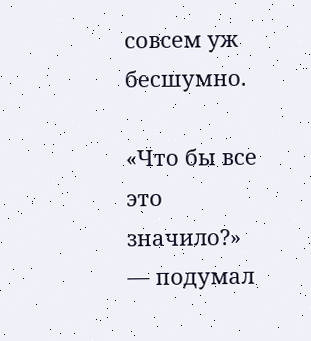совсем уж бесшумно.

«Что бы все это значило?» — подумал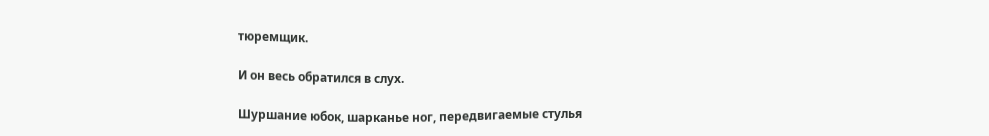тюремщик.

И он весь обратился в слух.

Шуршание юбок, шарканье ног, передвигаемые стулья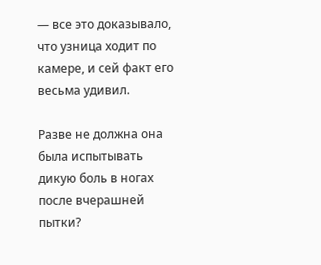— все это доказывало, что узница ходит по камере, и сей факт его весьма удивил.

Разве не должна она была испытывать дикую боль в ногах после вчерашней пытки?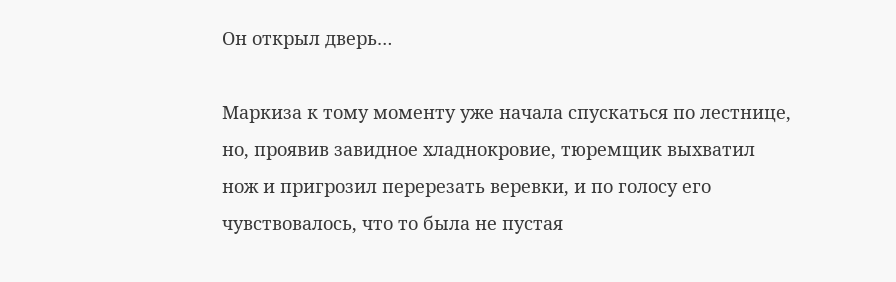Он открыл дверь…

Маркиза к тому моменту уже начала спускаться по лестнице, но, проявив завидное хладнокровие, тюремщик выхватил нож и пригрозил перерезать веревки, и по голосу его чувствовалось, что то была не пустая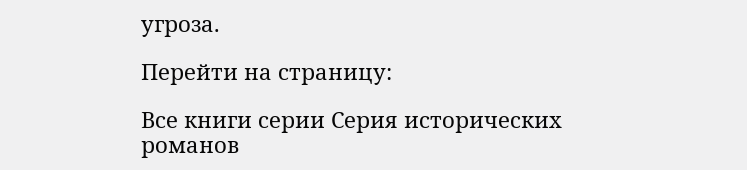угроза.

Перейти на страницу:

Все книги серии Серия исторических романов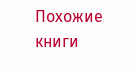Похожие книги